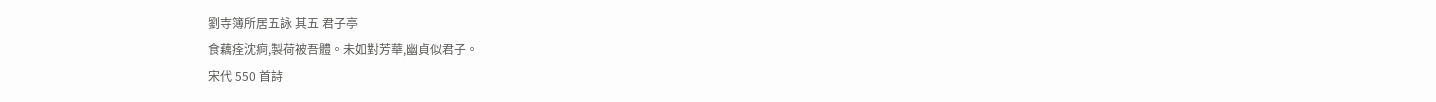劉寺簿所居五詠 其五 君子亭
食藕痊沈痾,製荷被吾體。未如對芳華,幽貞似君子。
宋代 550 首詩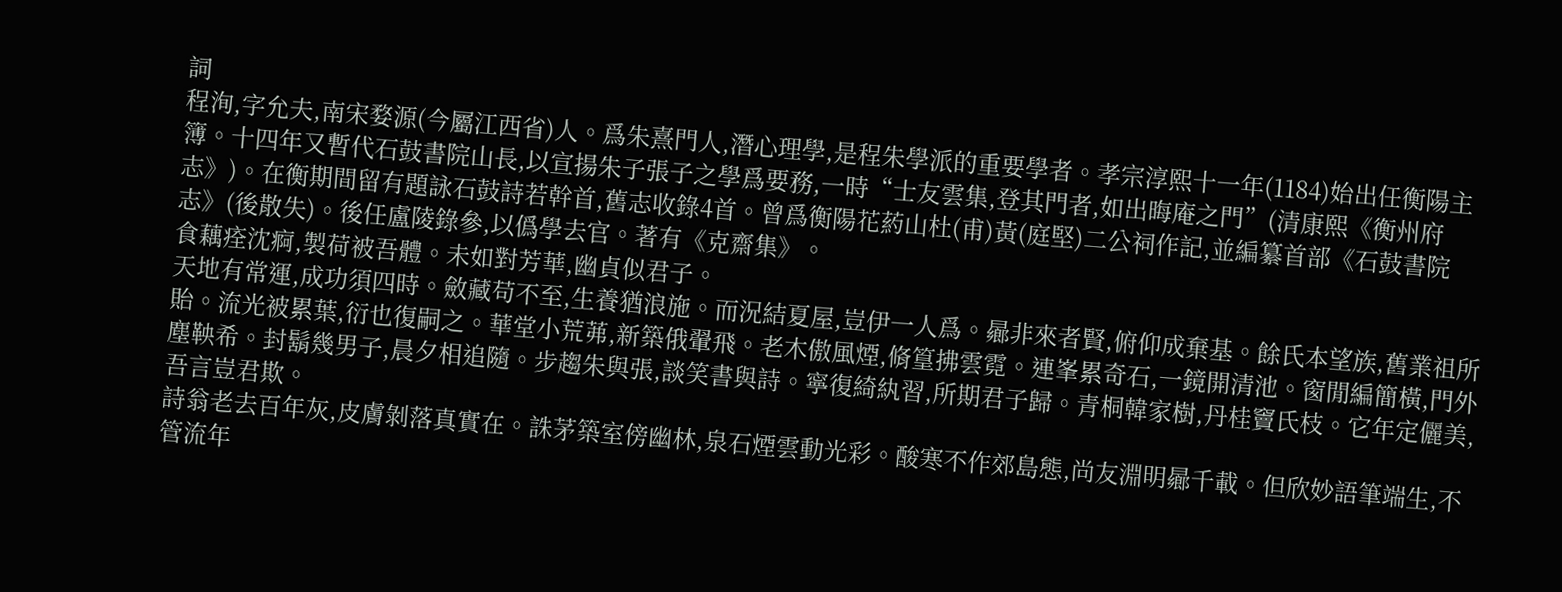詞
程洵,字允夫,南宋婺源(今屬江西省)人。爲朱熹門人,潛心理學,是程朱學派的重要學者。孝宗淳熙十一年(1184)始出任衡陽主簿。十四年又暫代石鼓書院山長,以宣揚朱子張子之學爲要務,一時“士友雲集,登其門者,如出晦庵之門”(清康熙《衡州府志》)。在衡期間留有題詠石鼓詩若幹首,舊志收錄4首。曾爲衡陽花葯山杜(甫)黃(庭堅)二公祠作記,並編纂首部《石鼓書院志》(後散失)。後任盧陵錄參,以僞學去官。著有《克齋集》。
食藕痊沈痾,製荷被吾體。未如對芳華,幽貞似君子。
天地有常運,成功須四時。斂藏苟不至,生養猶浪施。而況結夏屋,豈伊一人爲。曏非來者賢,俯仰成棄基。餘氏本望族,舊業祖所貽。流光被累葉,衍也復嗣之。華堂小荒茀,新築俄翬飛。老木傲風煙,脩篁拂雲霓。連峯累奇石,一鏡開清池。窗閒編簡橫,門外塵鞅希。封鬍幾男子,晨夕相追隨。步趨朱與張,談笑書與詩。寧復綺紈習,所期君子歸。青桐韓家樹,丹桂竇氏枝。它年定儷美,吾言豈君欺。
詩翁老去百年灰,皮膚剝落真實在。誅茅築室傍幽林,泉石煙雲動光彩。酸寒不作郊島態,尚友淵明曏千載。但欣妙語筆端生,不管流年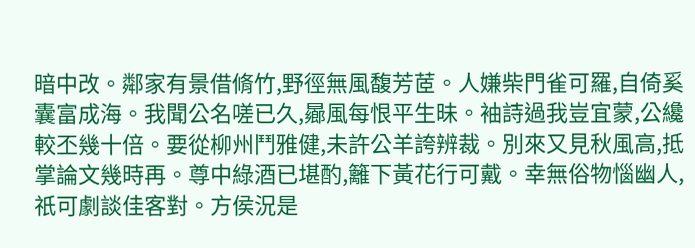暗中改。鄰家有景借脩竹,野徑無風馥芳茝。人嫌柴門雀可羅,自倚奚囊富成海。我聞公名嗟已久,曏風每恨平生昧。袖詩過我豈宜蒙,公纔較丕幾十倍。要從柳州鬥雅健,未許公羊誇辨裁。別來又見秋風高,抵掌論文幾時再。尊中綠酒已堪酌,籬下黃花行可戴。幸無俗物惱幽人,祇可劇談佳客對。方侯況是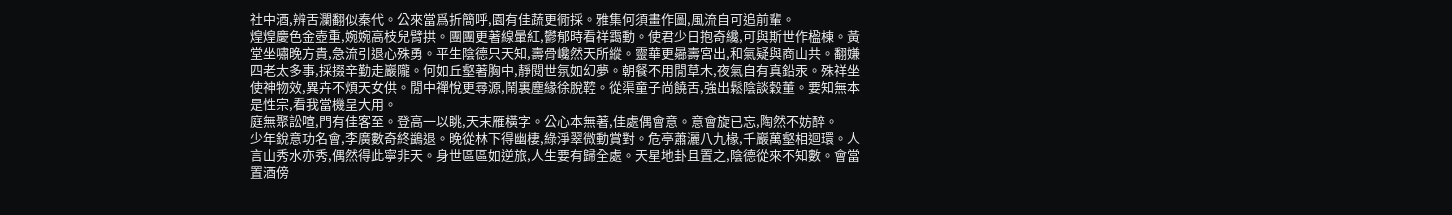社中酒,辨舌瀾翻似秦代。公來當爲折簡呼,園有佳蔬更衕採。雅集何須畫作圖,風流自可追前輩。
煌煌慶色金壺重,婉婉高枝兒臂拱。團團更著線暈紅,鬱郁時看祥靄動。使君少日抱奇纔,可與斯世作楹棟。黃堂坐嘯晚方貴,急流引退心殊勇。平生陰德只天知,壽骨巉然天所縱。靈華更曏壽宮出,和氣疑與商山共。翻嫌四老太多事,採掇辛勤走巖隴。何如丘壑著胸中,靜閱世氛如幻夢。朝餐不用閒草木,夜氣自有真鉛汞。殊祥坐使神物效,異卉不煩天女供。閒中禪悅更尋源,鬧裏塵緣徐脫鞚。從渠童子尚饒舌,強出鬆陰談穀董。要知無本是性宗,看我當機呈大用。
庭無聚訟喧,門有佳客至。登高一以眺,天末雁橫字。公心本無著,佳處偶會意。意會旋已忘,陶然不妨醉。
少年銳意功名會,李廣數奇終鷁退。晚從林下得幽棲,綠淨翠微動賞對。危亭蕭灑八九椽,千巖萬壑相迴環。人言山秀水亦秀,偶然得此寧非天。身世區區如逆旅,人生要有歸全處。天星地卦且置之,陰德從來不知數。會當置酒傍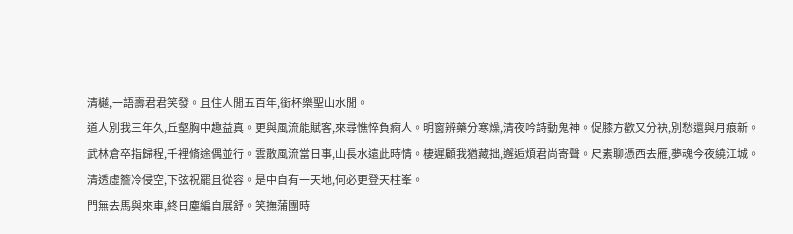清樾,一語壽君君笑發。且住人閒五百年,銜杯樂聖山水閒。
道人別我三年久,丘壑胸中趣益真。更與風流能賦客,來尋憔悴負痾人。明窗辨藥分寒燥,清夜吟詩動鬼神。促膝方歡又分袂,別愁還與月痕新。
武林倉卒指歸程,千裡脩途偶並行。雲散風流當日事,山長水遠此時情。棲遲顧我猶藏拙,邂逅煩君尚寄聲。尺素聊憑西去雁,夢魂今夜繞江城。
清透虛簷冷侵空,下弦祝罷且從容。是中自有一天地,何必更登天柱峯。
門無去馬與來車,終日塵編自展舒。笑撫蒲團時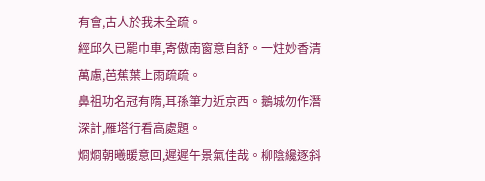有會,古人於我未全疏。
經邱久已罷巾車,寄傲南窗意自舒。一炷妙香清萬慮,芭蕉葉上雨疏疏。
鼻祖功名冠有隋,耳孫筆力近京西。鵝城勿作潛深計,雁塔行看高處題。
烱烱朝曦暖意回,遲遲午景氣佳哉。柳陰纔逐斜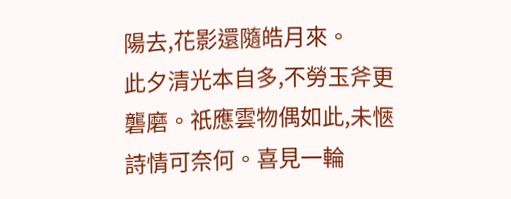陽去,花影還隨皓月來。
此夕清光本自多,不勞玉斧更礱磨。祇應雲物偶如此,未愜詩情可奈何。喜見一輪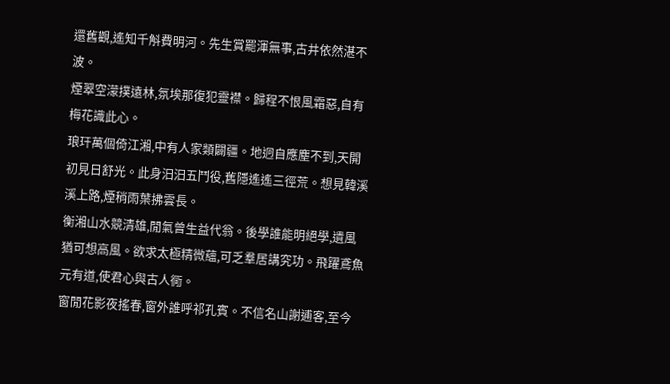還舊觀,遙知千斛費明河。先生賞罷渾無事,古井依然湛不波。
煙翠空濛撲遠林,氛埃那復犯靈襟。歸程不恨風霜惡,自有梅花識此心。
琅玕萬個倚江湘,中有人家類闢疆。地迥自應塵不到,天開初見日舒光。此身汩汩五鬥役,舊隱遙遙三徑荒。想見韓溪溪上路,煙稍雨葉拂雲長。
衡湘山水競清雄,閒氣曾生益代翁。後學誰能明絕學,遺風猶可想高風。欲求太極精微蘊,可乏羣居講究功。飛躍鳶魚元有道,使君心與古人衕。
窗閒花影夜搖春,窗外誰呼祁孔賓。不信名山謝逋客,至今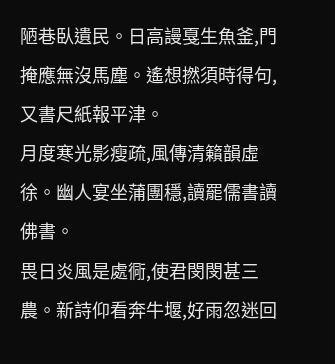陋巷臥遺民。日高謾戛生魚釜,門掩應無沒馬塵。遙想撚須時得句,又書尺紙報平津。
月度寒光影瘦疏,風傳清籟韻虛徐。幽人宴坐蒲團穩,讀罷儒書讀佛書。
畏日炎風是處衕,使君閔閔甚三農。新詩仰看奔牛堰,好雨忽迷回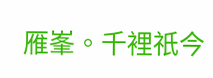雁峯。千裡祇今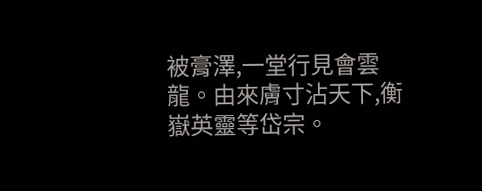被膏澤,一堂行見會雲龍。由來膚寸沾天下,衡嶽英靈等岱宗。